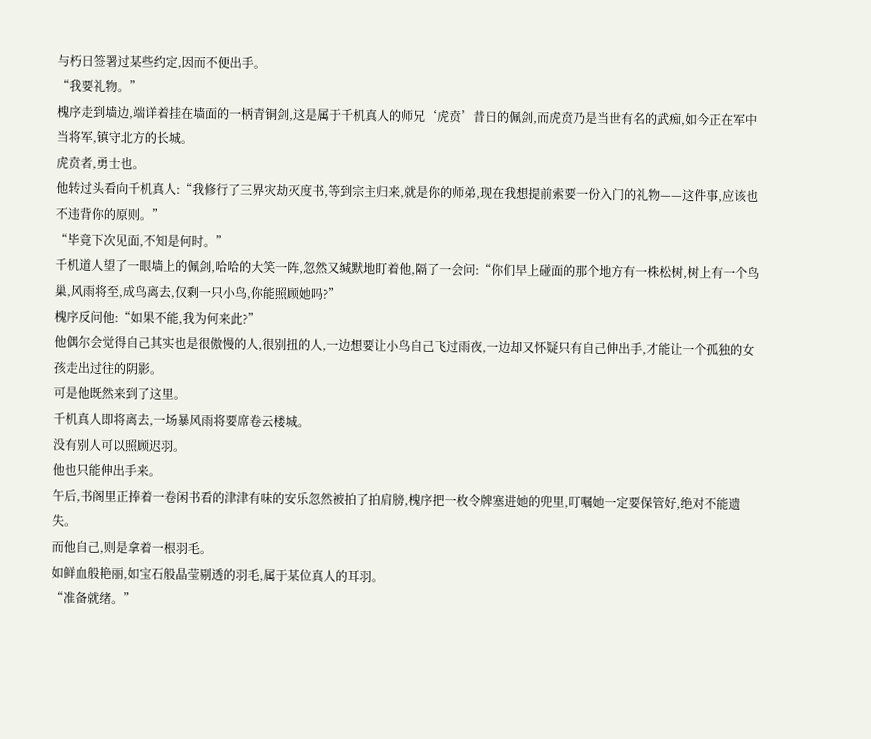与朽日签署过某些约定,因而不便出手。
“我要礼物。”
槐序走到墙边,端详着挂在墙面的一柄青铜剑,这是属于千机真人的师兄‘虎贲’昔日的佩剑,而虎贲乃是当世有名的武痴,如今正在军中当将军,镇守北方的长城。
虎贲者,勇士也。
他转过头看向千机真人:“我修行了三界灾劫灭度书,等到宗主归来,就是你的师弟,现在我想提前索要一份入门的礼物——这件事,应该也不违背你的原则。”
“毕竟下次见面,不知是何时。”
千机道人望了一眼墙上的佩剑,哈哈的大笑一阵,忽然又缄默地盯着他,隔了一会问:“你们早上碰面的那个地方有一株松树,树上有一个鸟巢,风雨将至,成鸟离去,仅剩一只小鸟,你能照顾她吗?”
槐序反问他:“如果不能,我为何来此?”
他偶尔会觉得自己其实也是很傲慢的人,很别扭的人,一边想要让小鸟自己飞过雨夜,一边却又怀疑只有自己伸出手,才能让一个孤独的女孩走出过往的阴影。
可是他既然来到了这里。
千机真人即将离去,一场暴风雨将要席卷云楼城。
没有别人可以照顾迟羽。
他也只能伸出手来。
午后,书阁里正捧着一卷闲书看的津津有味的安乐忽然被拍了拍肩膀,槐序把一枚令牌塞进她的兜里,叮嘱她一定要保管好,绝对不能遗失。
而他自己,则是拿着一根羽毛。
如鲜血般艳丽,如宝石般晶莹剔透的羽毛,属于某位真人的耳羽。
“准备就绪。”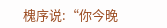槐序说:“你今晚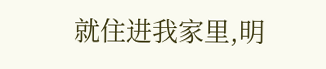就住进我家里,明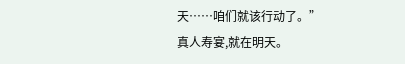天……咱们就该行动了。”
真人寿宴,就在明天。